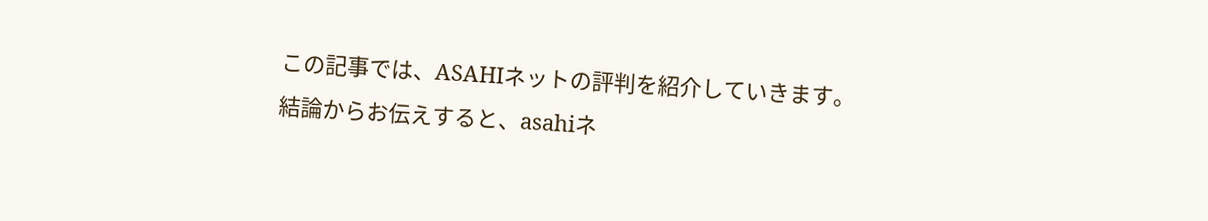この記事では、ASAHIネットの評判を紹介していきます。
結論からお伝えすると、asahiネ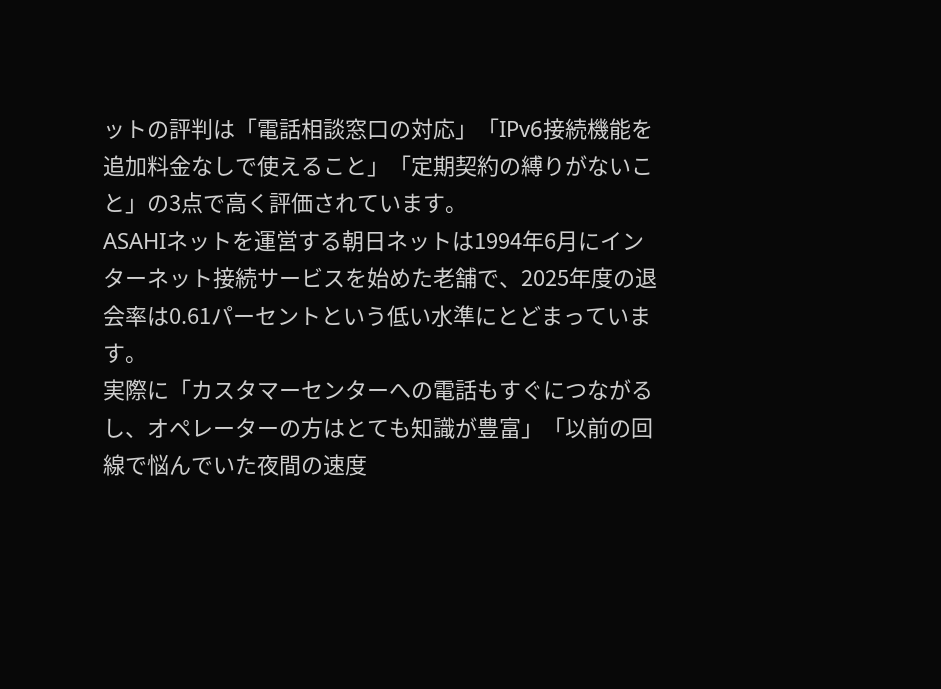ットの評判は「電話相談窓口の対応」「IPv6接続機能を追加料金なしで使えること」「定期契約の縛りがないこと」の3点で高く評価されています。
ASAHIネットを運営する朝日ネットは1994年6月にインターネット接続サービスを始めた老舗で、2025年度の退会率は0.61パーセントという低い水準にとどまっています。
実際に「カスタマーセンターへの電話もすぐにつながるし、オペレーターの方はとても知識が豊富」「以前の回線で悩んでいた夜間の速度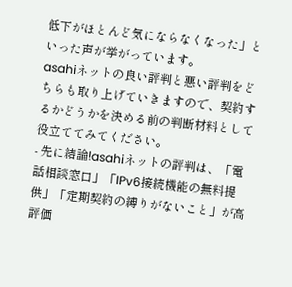低下がほとんど気にならなくなった」といった声が挙がっています。
asahiネットの良い評判と悪い評判をどちらも取り上げていきますので、契約するかどうかを決める前の判断材料として役立ててみてください。
- 先に結論!asahiネットの評判は、「電話相談窓口」「IPv6接続機能の無料提供」「定期契約の縛りがないこと」が高評価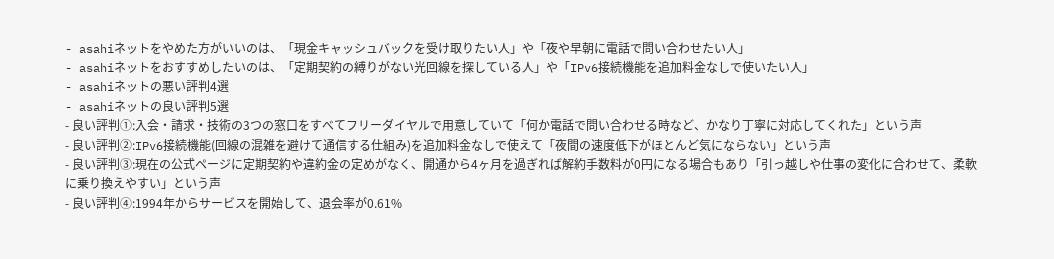- asahiネットをやめた方がいいのは、「現金キャッシュバックを受け取りたい人」や「夜や早朝に電話で問い合わせたい人」
- asahiネットをおすすめしたいのは、「定期契約の縛りがない光回線を探している人」や「IPv6接続機能を追加料金なしで使いたい人」
- asahiネットの悪い評判4選
- asahiネットの良い評判5選
- 良い評判①:入会・請求・技術の3つの窓口をすべてフリーダイヤルで用意していて「何か電話で問い合わせる時など、かなり丁寧に対応してくれた」という声
- 良い評判②:IPv6接続機能(回線の混雑を避けて通信する仕組み)を追加料金なしで使えて「夜間の速度低下がほとんど気にならない」という声
- 良い評判③:現在の公式ページに定期契約や違約金の定めがなく、開通から4ヶ月を過ぎれば解約手数料が0円になる場合もあり「引っ越しや仕事の変化に合わせて、柔軟に乗り換えやすい」という声
- 良い評判④:1994年からサービスを開始して、退会率が0.61%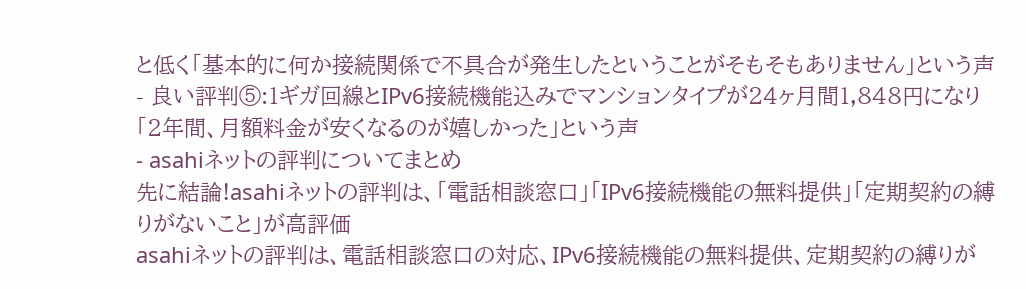と低く「基本的に何か接続関係で不具合が発生したということがそもそもありません」という声
- 良い評判⑤:1ギガ回線とIPv6接続機能込みでマンションタイプが24ヶ月間1,848円になり「2年間、月額料金が安くなるのが嬉しかった」という声
- asahiネットの評判についてまとめ
先に結論!asahiネットの評判は、「電話相談窓口」「IPv6接続機能の無料提供」「定期契約の縛りがないこと」が高評価
asahiネットの評判は、電話相談窓口の対応、IPv6接続機能の無料提供、定期契約の縛りが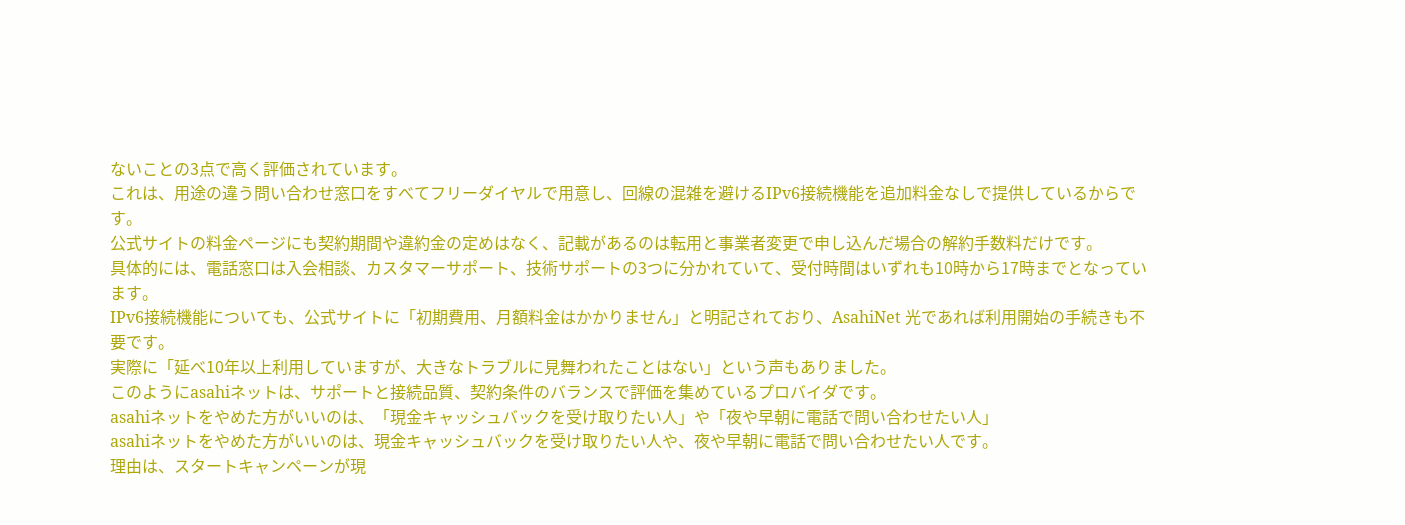ないことの3点で高く評価されています。
これは、用途の違う問い合わせ窓口をすべてフリーダイヤルで用意し、回線の混雑を避けるIPv6接続機能を追加料金なしで提供しているからです。
公式サイトの料金ページにも契約期間や違約金の定めはなく、記載があるのは転用と事業者変更で申し込んだ場合の解約手数料だけです。
具体的には、電話窓口は入会相談、カスタマーサポート、技術サポートの3つに分かれていて、受付時間はいずれも10時から17時までとなっています。
IPv6接続機能についても、公式サイトに「初期費用、月額料金はかかりません」と明記されており、AsahiNet 光であれば利用開始の手続きも不要です。
実際に「延べ10年以上利用していますが、大きなトラブルに見舞われたことはない」という声もありました。
このようにasahiネットは、サポートと接続品質、契約条件のバランスで評価を集めているプロバイダです。
asahiネットをやめた方がいいのは、「現金キャッシュバックを受け取りたい人」や「夜や早朝に電話で問い合わせたい人」
asahiネットをやめた方がいいのは、現金キャッシュバックを受け取りたい人や、夜や早朝に電話で問い合わせたい人です。
理由は、スタートキャンペーンが現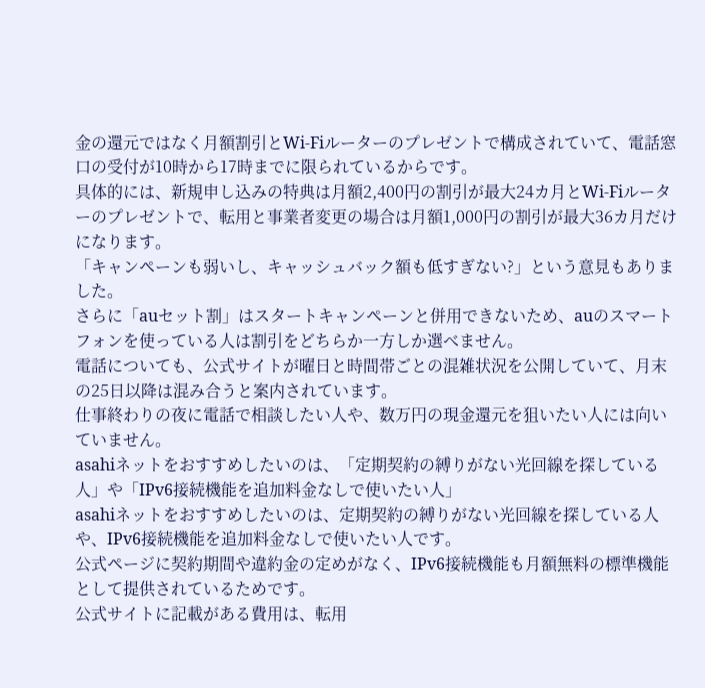金の還元ではなく月額割引とWi-Fiルーターのプレゼントで構成されていて、電話窓口の受付が10時から17時までに限られているからです。
具体的には、新規申し込みの特典は月額2,400円の割引が最大24カ月とWi-Fiルーターのプレゼントで、転用と事業者変更の場合は月額1,000円の割引が最大36カ月だけになります。
「キャンペーンも弱いし、キャッシュバック額も低すぎない?」という意見もありました。
さらに「auセット割」はスタートキャンペーンと併用できないため、auのスマートフォンを使っている人は割引をどちらか一方しか選べません。
電話についても、公式サイトが曜日と時間帯ごとの混雑状況を公開していて、月末の25日以降は混み合うと案内されています。
仕事終わりの夜に電話で相談したい人や、数万円の現金還元を狙いたい人には向いていません。
asahiネットをおすすめしたいのは、「定期契約の縛りがない光回線を探している人」や「IPv6接続機能を追加料金なしで使いたい人」
asahiネットをおすすめしたいのは、定期契約の縛りがない光回線を探している人や、IPv6接続機能を追加料金なしで使いたい人です。
公式ページに契約期間や違約金の定めがなく、IPv6接続機能も月額無料の標準機能として提供されているためです。
公式サイトに記載がある費用は、転用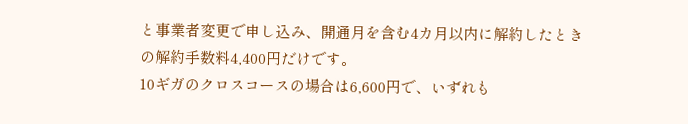と事業者変更で申し込み、開通月を含む4カ月以内に解約したときの解約手数料4,400円だけです。
10ギガのクロスコースの場合は6,600円で、いずれも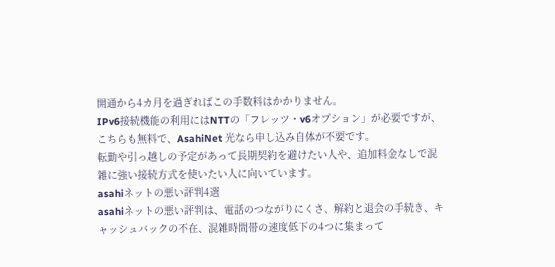開通から4カ月を過ぎればこの手数料はかかりません。
IPv6接続機能の利用にはNTTの「フレッツ・v6オプション」が必要ですが、こちらも無料で、AsahiNet 光なら申し込み自体が不要です。
転勤や引っ越しの予定があって長期契約を避けたい人や、追加料金なしで混雑に強い接続方式を使いたい人に向いています。
asahiネットの悪い評判4選
asahiネットの悪い評判は、電話のつながりにくさ、解約と退会の手続き、キャッシュバックの不在、混雑時間帯の速度低下の4つに集まって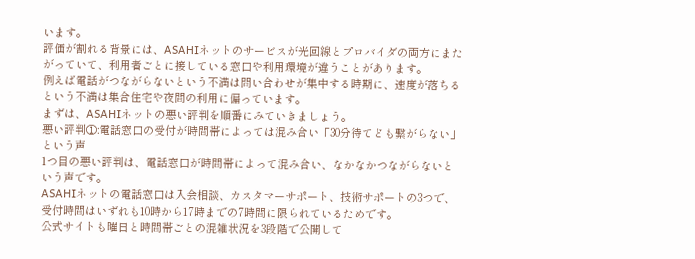います。
評価が割れる背景には、ASAHIネットのサービスが光回線とプロバイダの両方にまたがっていて、利用者ごとに接している窓口や利用環境が違うことがあります。
例えば電話がつながらないという不満は問い合わせが集中する時期に、速度が落ちるという不満は集合住宅や夜間の利用に偏っています。
まずは、ASAHIネットの悪い評判を順番にみていきましょう。
悪い評判①:電話窓口の受付が時間帯によっては混み合い「30分待てども繋がらない」という声
1つ目の悪い評判は、電話窓口が時間帯によって混み合い、なかなかつながらないという声です。
ASAHIネットの電話窓口は入会相談、カスタマーサポート、技術サポートの3つで、受付時間はいずれも10時から17時までの7時間に限られているためです。
公式サイトも曜日と時間帯ごとの混雑状況を3段階で公開して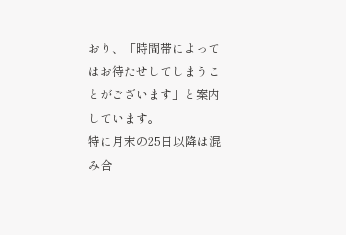おり、「時間帯によってはお待たせしてしまうことがございます」と案内しています。
特に月末の25日以降は混み合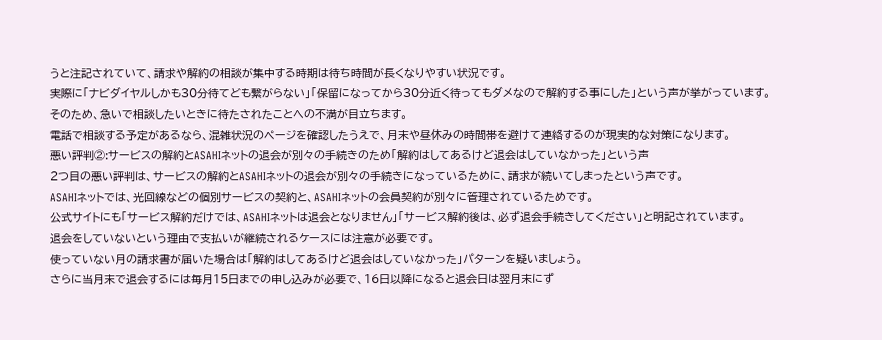うと注記されていて、請求や解約の相談が集中する時期は待ち時間が長くなりやすい状況です。
実際に「ナビダイヤルしかも30分待てども繋がらない」「保留になってから30分近く待ってもダメなので解約する事にした」という声が挙がっています。
そのため、急いで相談したいときに待たされたことへの不満が目立ちます。
電話で相談する予定があるなら、混雑状況のページを確認したうえで、月末や昼休みの時間帯を避けて連絡するのが現実的な対策になります。
悪い評判②:サービスの解約とASAHIネットの退会が別々の手続きのため「解約はしてあるけど退会はしていなかった」という声
2つ目の悪い評判は、サービスの解約とASAHIネットの退会が別々の手続きになっているために、請求が続いてしまったという声です。
ASAHIネットでは、光回線などの個別サービスの契約と、ASAHIネットの会員契約が別々に管理されているためです。
公式サイトにも「サービス解約だけでは、ASAHIネットは退会となりません」「サービス解約後は、必ず退会手続きしてください」と明記されています。
退会をしていないという理由で支払いが継続されるケースには注意が必要です。
使っていない月の請求書が届いた場合は「解約はしてあるけど退会はしていなかった」パターンを疑いましょう。
さらに当月末で退会するには毎月15日までの申し込みが必要で、16日以降になると退会日は翌月末にず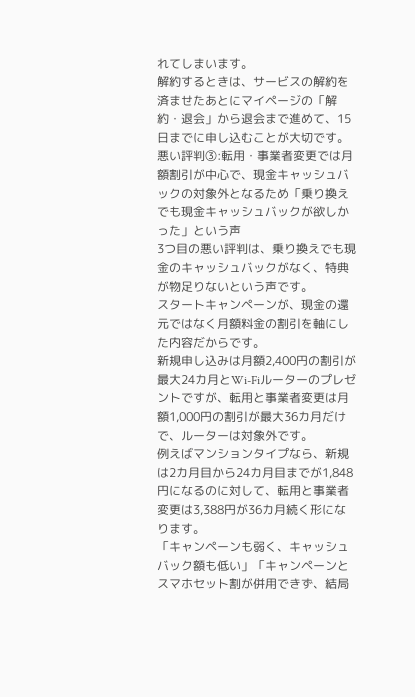れてしまいます。
解約するときは、サービスの解約を済ませたあとにマイページの「解約・退会」から退会まで進めて、15日までに申し込むことが大切です。
悪い評判③:転用・事業者変更では月額割引が中心で、現金キャッシュバックの対象外となるため「乗り換えでも現金キャッシュバックが欲しかった」という声
3つ目の悪い評判は、乗り換えでも現金のキャッシュバックがなく、特典が物足りないという声です。
スタートキャンペーンが、現金の還元ではなく月額料金の割引を軸にした内容だからです。
新規申し込みは月額2,400円の割引が最大24カ月とWi-Fiルーターのプレゼントですが、転用と事業者変更は月額1,000円の割引が最大36カ月だけで、ルーターは対象外です。
例えばマンションタイプなら、新規は2カ月目から24カ月目までが1,848円になるのに対して、転用と事業者変更は3,388円が36カ月続く形になります。
「キャンペーンも弱く、キャッシュバック額も低い」「キャンペーンとスマホセット割が併用できず、結局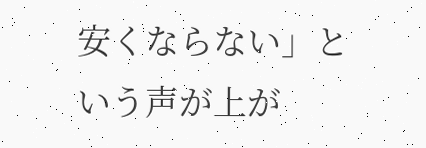安くならない」という声が上が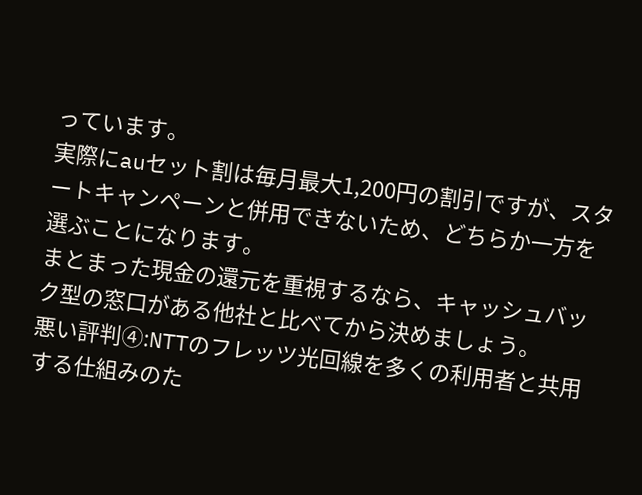っています。
実際にauセット割は毎月最大1,200円の割引ですが、スタートキャンペーンと併用できないため、どちらか一方を選ぶことになります。
まとまった現金の還元を重視するなら、キャッシュバック型の窓口がある他社と比べてから決めましょう。
悪い評判④:NTTのフレッツ光回線を多くの利用者と共用する仕組みのた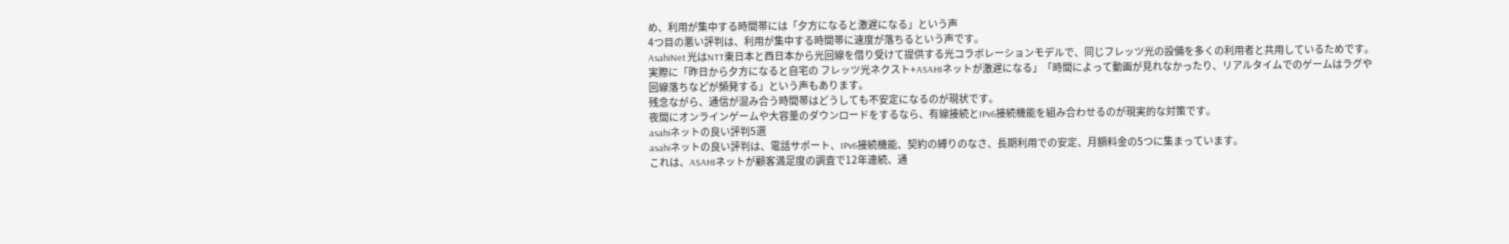め、利用が集中する時間帯には「夕方になると激遅になる」という声
4つ目の悪い評判は、利用が集中する時間帯に速度が落ちるという声です。
AsahiNet 光はNTT東日本と西日本から光回線を借り受けて提供する光コラボレーションモデルで、同じフレッツ光の設備を多くの利用者と共用しているためです。
実際に「昨日から夕方になると自宅の フレッツ光ネクスト+ASAHIネットが激遅になる」「時間によって動画が見れなかったり、リアルタイムでのゲームはラグや回線落ちなどが頻発する」という声もあります。
残念ながら、通信が混み合う時間帯はどうしても不安定になるのが現状です。
夜間にオンラインゲームや大容量のダウンロードをするなら、有線接続とIPv6接続機能を組み合わせるのが現実的な対策です。
asahiネットの良い評判5選
asahiネットの良い評判は、電話サポート、IPv6接続機能、契約の縛りのなさ、長期利用での安定、月額料金の5つに集まっています。
これは、ASAHIネットが顧客満足度の調査で12年連続、通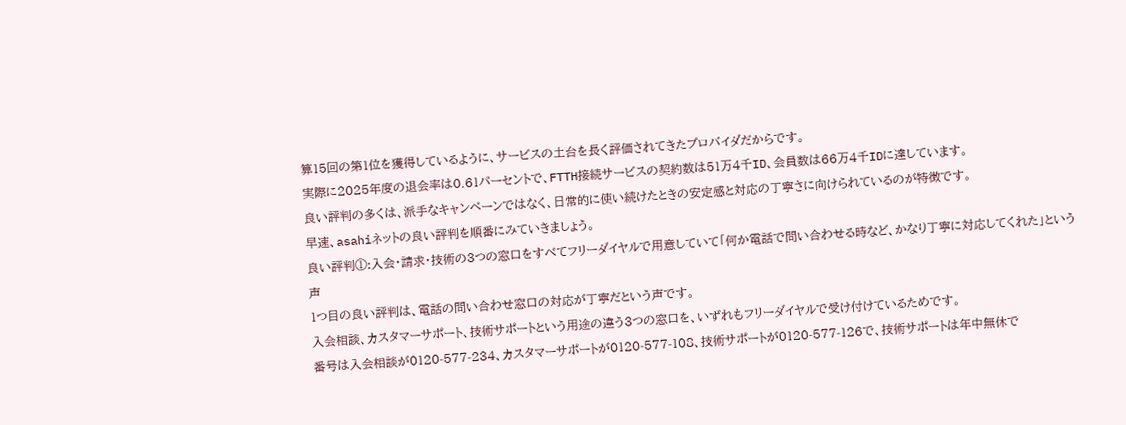算15回の第1位を獲得しているように、サービスの土台を長く評価されてきたプロバイダだからです。
実際に2025年度の退会率は0.61パーセントで、FTTH接続サービスの契約数は51万4千ID、会員数は66万4千IDに達しています。
良い評判の多くは、派手なキャンペーンではなく、日常的に使い続けたときの安定感と対応の丁寧さに向けられているのが特徴です。
早速、asahiネットの良い評判を順番にみていきましょう。
良い評判①:入会・請求・技術の3つの窓口をすべてフリーダイヤルで用意していて「何か電話で問い合わせる時など、かなり丁寧に対応してくれた」という声
1つ目の良い評判は、電話の問い合わせ窓口の対応が丁寧だという声です。
入会相談、カスタマーサポート、技術サポートという用途の違う3つの窓口を、いずれもフリーダイヤルで受け付けているためです。
番号は入会相談が0120-577-234、カスタマーサポートが0120-577-108、技術サポートが0120-577-126で、技術サポートは年中無休で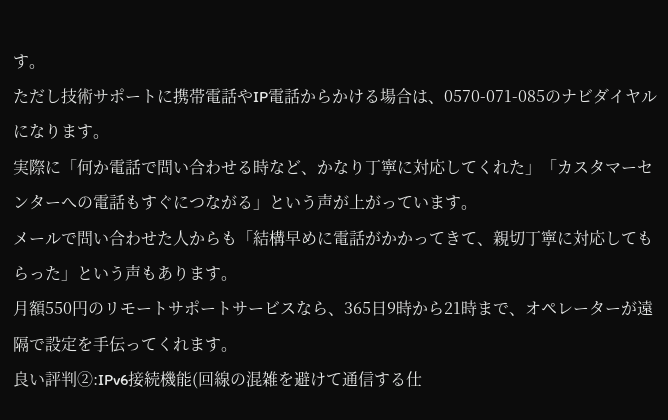す。
ただし技術サポートに携帯電話やIP電話からかける場合は、0570-071-085のナビダイヤルになります。
実際に「何か電話で問い合わせる時など、かなり丁寧に対応してくれた」「カスタマーセンターへの電話もすぐにつながる」という声が上がっています。
メールで問い合わせた人からも「結構早めに電話がかかってきて、親切丁寧に対応してもらった」という声もあります。
月額550円のリモートサポートサービスなら、365日9時から21時まで、オペレーターが遠隔で設定を手伝ってくれます。
良い評判②:IPv6接続機能(回線の混雑を避けて通信する仕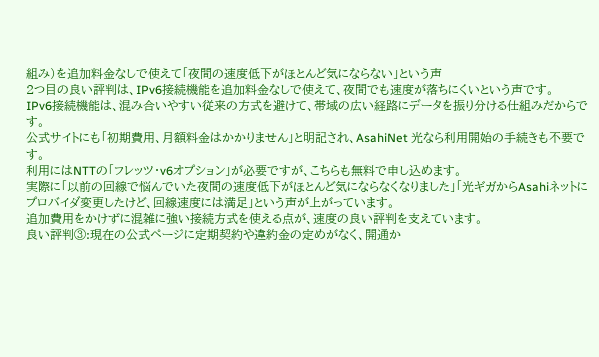組み)を追加料金なしで使えて「夜間の速度低下がほとんど気にならない」という声
2つ目の良い評判は、IPv6接続機能を追加料金なしで使えて、夜間でも速度が落ちにくいという声です。
IPv6接続機能は、混み合いやすい従来の方式を避けて、帯域の広い経路にデータを振り分ける仕組みだからです。
公式サイトにも「初期費用、月額料金はかかりません」と明記され、AsahiNet 光なら利用開始の手続きも不要です。
利用にはNTTの「フレッツ・v6オプション」が必要ですが、こちらも無料で申し込めます。
実際に「以前の回線で悩んでいた夜間の速度低下がほとんど気にならなくなりました」「光ギガからAsahiネットにプロバイダ変更したけど、回線速度には満足」という声が上がっています。
追加費用をかけずに混雑に強い接続方式を使える点が、速度の良い評判を支えています。
良い評判③:現在の公式ページに定期契約や違約金の定めがなく、開通か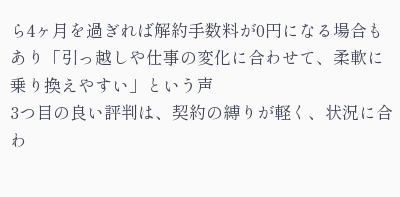ら4ヶ月を過ぎれば解約手数料が0円になる場合もあり「引っ越しや仕事の変化に合わせて、柔軟に乗り換えやすい」という声
3つ目の良い評判は、契約の縛りが軽く、状況に合わ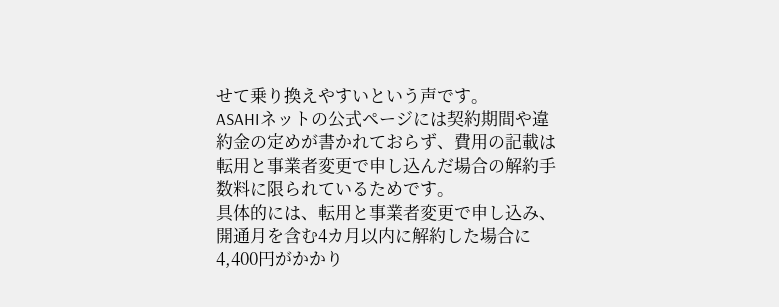せて乗り換えやすいという声です。
ASAHIネットの公式ページには契約期間や違約金の定めが書かれておらず、費用の記載は転用と事業者変更で申し込んだ場合の解約手数料に限られているためです。
具体的には、転用と事業者変更で申し込み、開通月を含む4カ月以内に解約した場合に4,400円がかかり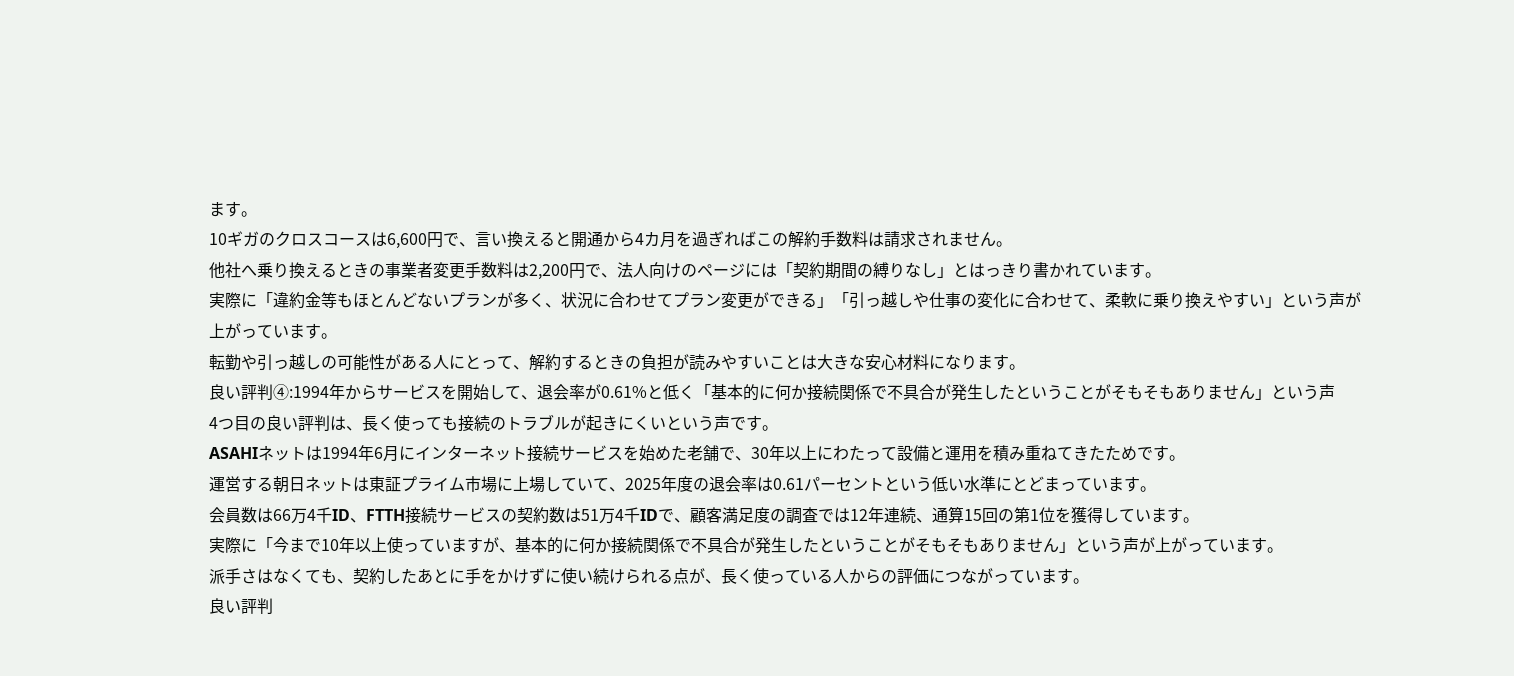ます。
10ギガのクロスコースは6,600円で、言い換えると開通から4カ月を過ぎればこの解約手数料は請求されません。
他社へ乗り換えるときの事業者変更手数料は2,200円で、法人向けのページには「契約期間の縛りなし」とはっきり書かれています。
実際に「違約金等もほとんどないプランが多く、状況に合わせてプラン変更ができる」「引っ越しや仕事の変化に合わせて、柔軟に乗り換えやすい」という声が上がっています。
転勤や引っ越しの可能性がある人にとって、解約するときの負担が読みやすいことは大きな安心材料になります。
良い評判④:1994年からサービスを開始して、退会率が0.61%と低く「基本的に何か接続関係で不具合が発生したということがそもそもありません」という声
4つ目の良い評判は、長く使っても接続のトラブルが起きにくいという声です。
ASAHIネットは1994年6月にインターネット接続サービスを始めた老舗で、30年以上にわたって設備と運用を積み重ねてきたためです。
運営する朝日ネットは東証プライム市場に上場していて、2025年度の退会率は0.61パーセントという低い水準にとどまっています。
会員数は66万4千ID、FTTH接続サービスの契約数は51万4千IDで、顧客満足度の調査では12年連続、通算15回の第1位を獲得しています。
実際に「今まで10年以上使っていますが、基本的に何か接続関係で不具合が発生したということがそもそもありません」という声が上がっています。
派手さはなくても、契約したあとに手をかけずに使い続けられる点が、長く使っている人からの評価につながっています。
良い評判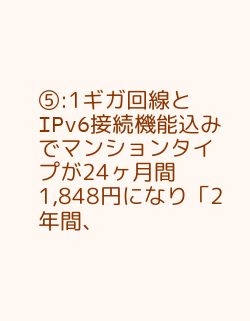⑤:1ギガ回線とIPv6接続機能込みでマンションタイプが24ヶ月間1,848円になり「2年間、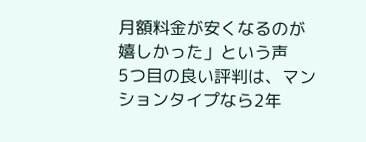月額料金が安くなるのが嬉しかった」という声
5つ目の良い評判は、マンションタイプなら2年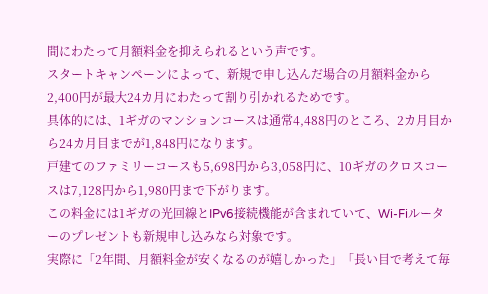間にわたって月額料金を抑えられるという声です。
スタートキャンペーンによって、新規で申し込んだ場合の月額料金から2,400円が最大24カ月にわたって割り引かれるためです。
具体的には、1ギガのマンションコースは通常4,488円のところ、2カ月目から24カ月目までが1,848円になります。
戸建てのファミリーコースも5,698円から3,058円に、10ギガのクロスコースは7,128円から1,980円まで下がります。
この料金には1ギガの光回線とIPv6接続機能が含まれていて、Wi-Fiルーターのプレゼントも新規申し込みなら対象です。
実際に「2年間、月額料金が安くなるのが嬉しかった」「長い目で考えて毎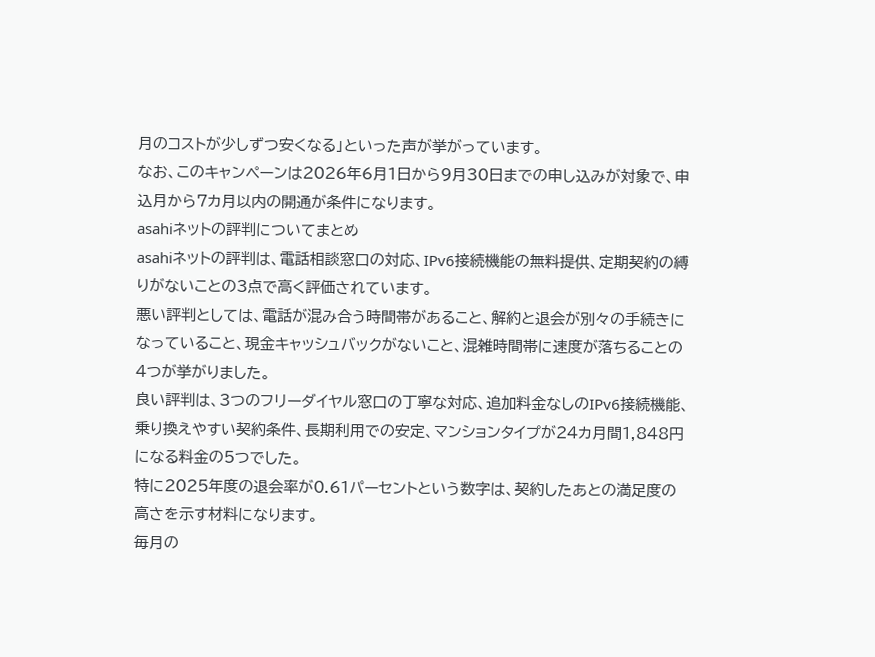月のコストが少しずつ安くなる」といった声が挙がっています。
なお、このキャンペーンは2026年6月1日から9月30日までの申し込みが対象で、申込月から7カ月以内の開通が条件になります。
asahiネットの評判についてまとめ
asahiネットの評判は、電話相談窓口の対応、IPv6接続機能の無料提供、定期契約の縛りがないことの3点で高く評価されています。
悪い評判としては、電話が混み合う時間帯があること、解約と退会が別々の手続きになっていること、現金キャッシュバックがないこと、混雑時間帯に速度が落ちることの4つが挙がりました。
良い評判は、3つのフリーダイヤル窓口の丁寧な対応、追加料金なしのIPv6接続機能、乗り換えやすい契約条件、長期利用での安定、マンションタイプが24カ月間1,848円になる料金の5つでした。
特に2025年度の退会率が0.61パーセントという数字は、契約したあとの満足度の高さを示す材料になります。
毎月の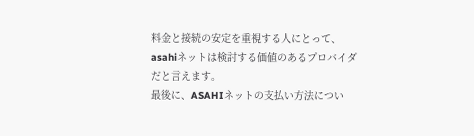料金と接続の安定を重視する人にとって、asahiネットは検討する価値のあるプロバイダだと言えます。
最後に、ASAHIネットの支払い方法につい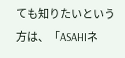ても知りたいという方は、「ASAHIネ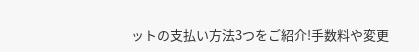ットの支払い方法3つをご紹介!手数料や変更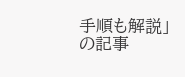手順も解説」の記事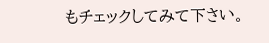もチェックしてみて下さい。